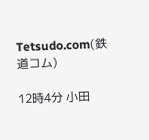Tetsudo.com(鉄道コム)

12時4分 小田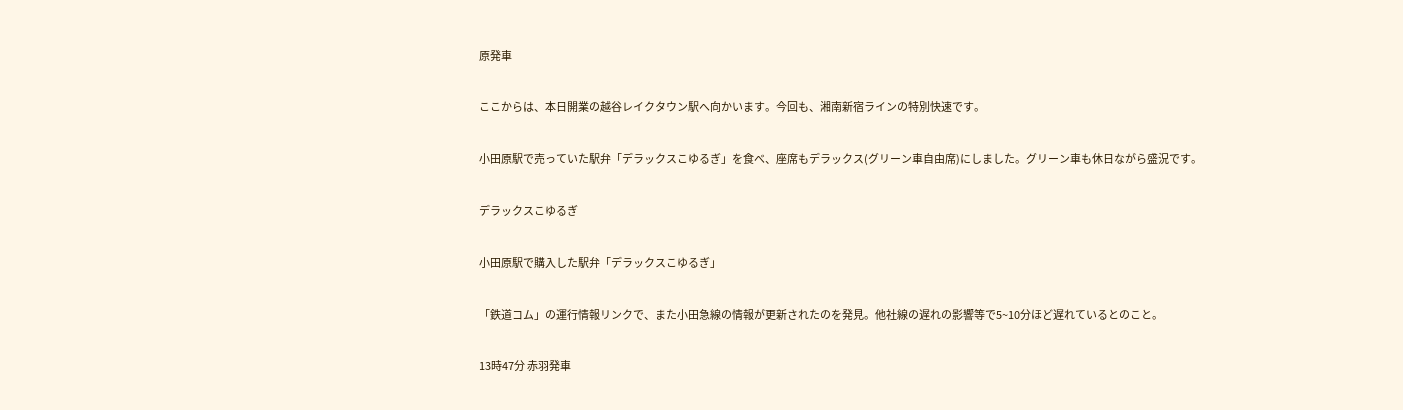原発車

ここからは、本日開業の越谷レイクタウン駅へ向かいます。今回も、湘南新宿ラインの特別快速です。

小田原駅で売っていた駅弁「デラックスこゆるぎ」を食べ、座席もデラックス(グリーン車自由席)にしました。グリーン車も休日ながら盛況です。

デラックスこゆるぎ

小田原駅で購入した駅弁「デラックスこゆるぎ」

「鉄道コム」の運行情報リンクで、また小田急線の情報が更新されたのを発見。他社線の遅れの影響等で5~10分ほど遅れているとのこと。

13時47分 赤羽発車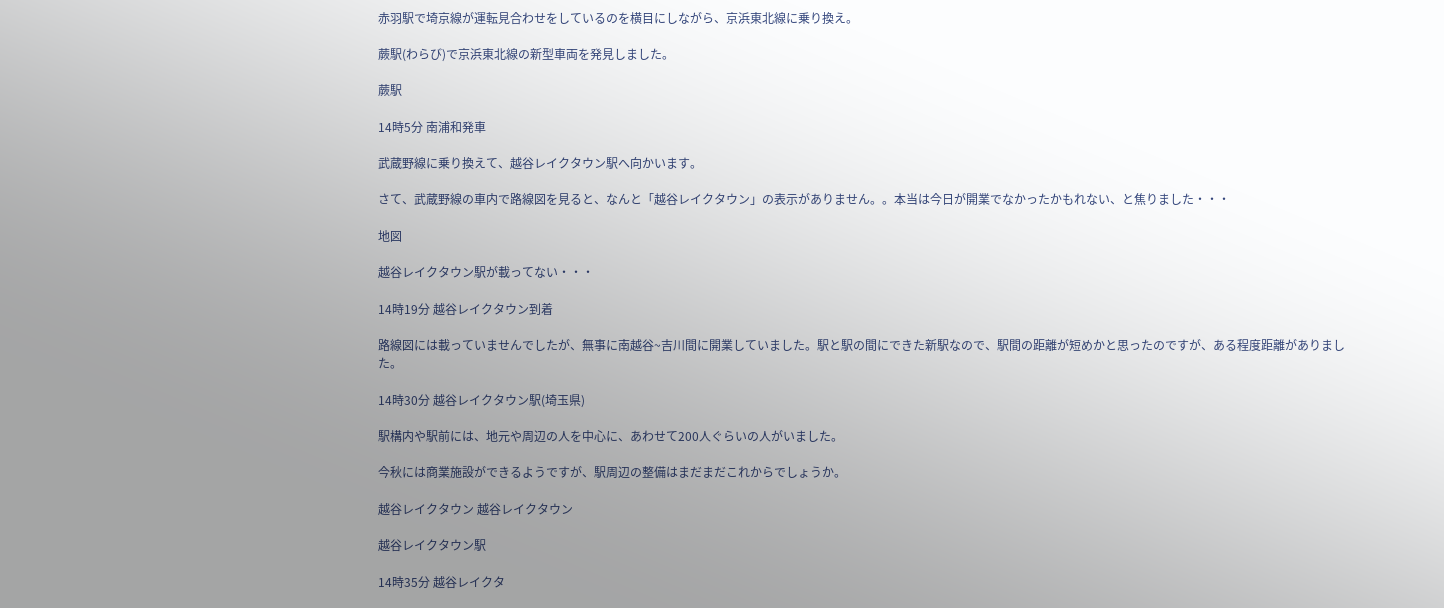赤羽駅で埼京線が運転見合わせをしているのを横目にしながら、京浜東北線に乗り換え。

蕨駅(わらび)で京浜東北線の新型車両を発見しました。

蕨駅

14時5分 南浦和発車

武蔵野線に乗り換えて、越谷レイクタウン駅へ向かいます。

さて、武蔵野線の車内で路線図を見ると、なんと「越谷レイクタウン」の表示がありません。。本当は今日が開業でなかったかもれない、と焦りました・・・

地図

越谷レイクタウン駅が載ってない・・・

14時19分 越谷レイクタウン到着

路線図には載っていませんでしたが、無事に南越谷~吉川間に開業していました。駅と駅の間にできた新駅なので、駅間の距離が短めかと思ったのですが、ある程度距離がありました。

14時30分 越谷レイクタウン駅(埼玉県)

駅構内や駅前には、地元や周辺の人を中心に、あわせて200人ぐらいの人がいました。

今秋には商業施設ができるようですが、駅周辺の整備はまだまだこれからでしょうか。

越谷レイクタウン 越谷レイクタウン

越谷レイクタウン駅

14時35分 越谷レイクタ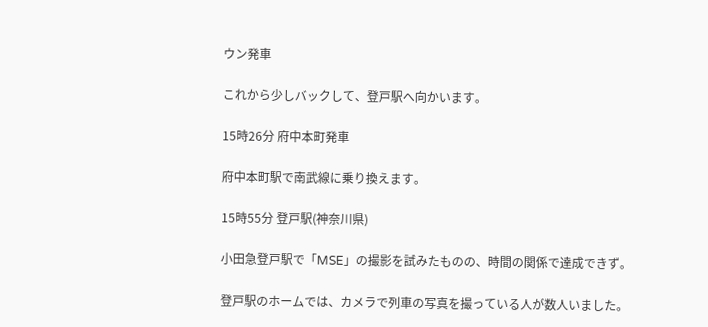ウン発車

これから少しバックして、登戸駅へ向かいます。

15時26分 府中本町発車

府中本町駅で南武線に乗り換えます。

15時55分 登戸駅(神奈川県)

小田急登戸駅で「MSE」の撮影を試みたものの、時間の関係で達成できず。

登戸駅のホームでは、カメラで列車の写真を撮っている人が数人いました。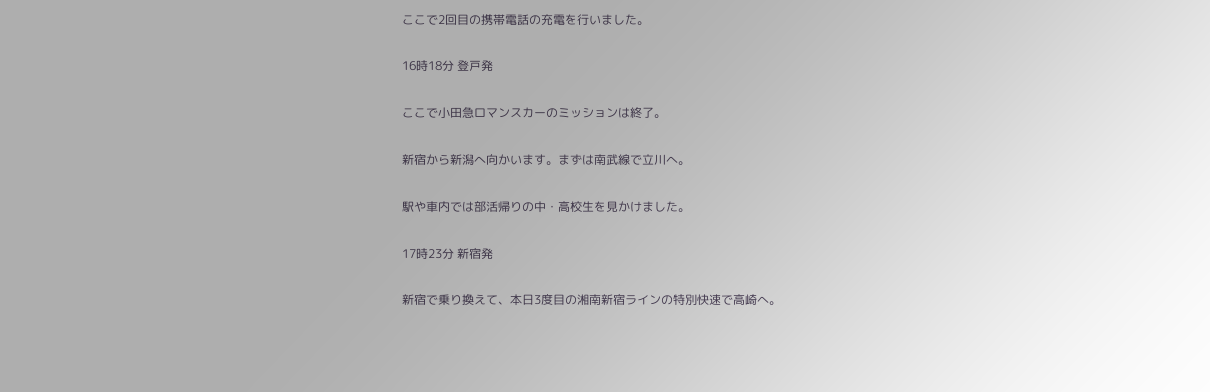ここで2回目の携帯電話の充電を行いました。

16時18分 登戸発

ここで小田急ロマンスカーのミッションは終了。

新宿から新潟へ向かいます。まずは南武線で立川へ。

駅や車内では部活帰りの中・高校生を見かけました。

17時23分 新宿発

新宿で乗り換えて、本日3度目の湘南新宿ラインの特別快速で高崎へ。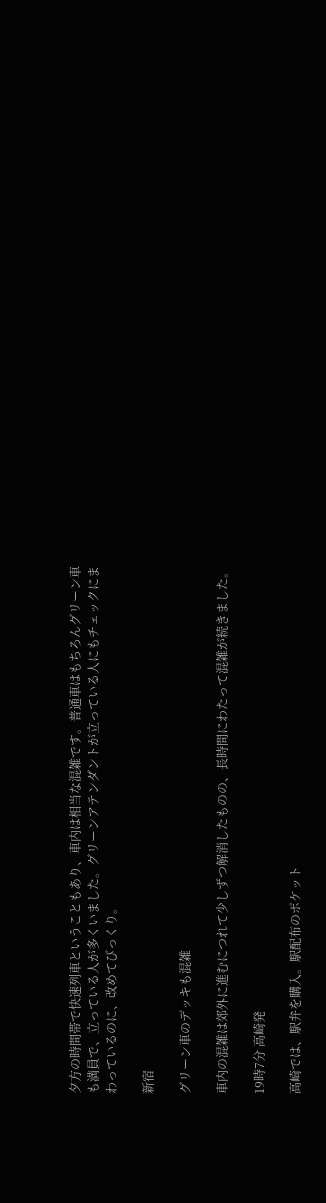夕方の時間帯で快速列車ということもあり、車内は相当な混雑です。普通車はもちろんグリーン車も満員で、立っている人が多くいました。グリーンアテンダントが立っている人にもチェックにまわっているのに、改めてびっくり。

新宿

グリーン車のデッキも混雑

車内の混雑は郊外に進むにつれて少しずつ解消したものの、長時間にわたって混雑が続きました。

19時7分 高崎発

高崎では、駅弁を購入。駅配布のポケット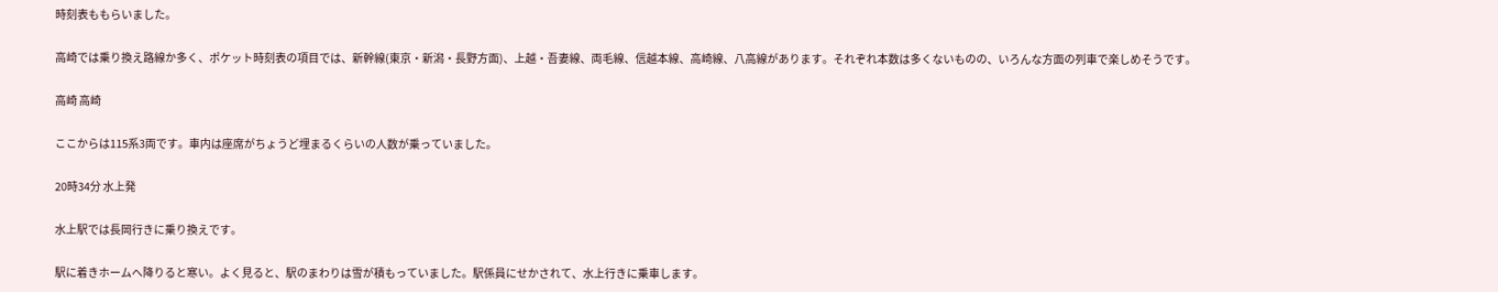時刻表ももらいました。

高崎では乗り換え路線か多く、ポケット時刻表の項目では、新幹線(東京・新潟・長野方面)、上越・吾妻線、両毛線、信越本線、高崎線、八高線があります。それぞれ本数は多くないものの、いろんな方面の列車で楽しめそうです。

高崎 高崎

ここからは115系3両です。車内は座席がちょうど埋まるくらいの人数が乗っていました。

20時34分 水上発

水上駅では長岡行きに乗り換えです。

駅に着きホームへ降りると寒い。よく見ると、駅のまわりは雪が積もっていました。駅係員にせかされて、水上行きに乗車します。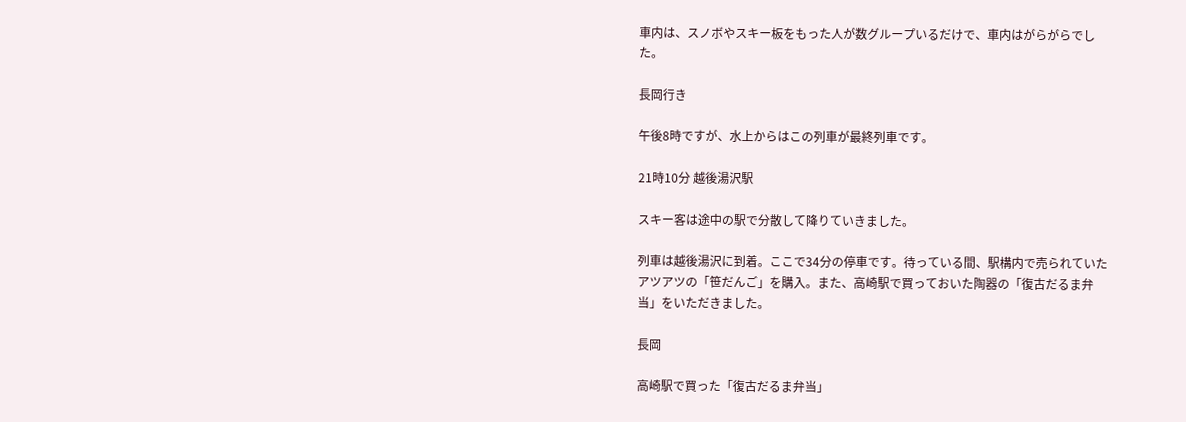車内は、スノボやスキー板をもった人が数グループいるだけで、車内はがらがらでした。

長岡行き

午後8時ですが、水上からはこの列車が最終列車です。

21時10分 越後湯沢駅

スキー客は途中の駅で分散して降りていきました。

列車は越後湯沢に到着。ここで34分の停車です。待っている間、駅構内で売られていたアツアツの「笹だんご」を購入。また、高崎駅で買っておいた陶器の「復古だるま弁当」をいただきました。

長岡

高崎駅で買った「復古だるま弁当」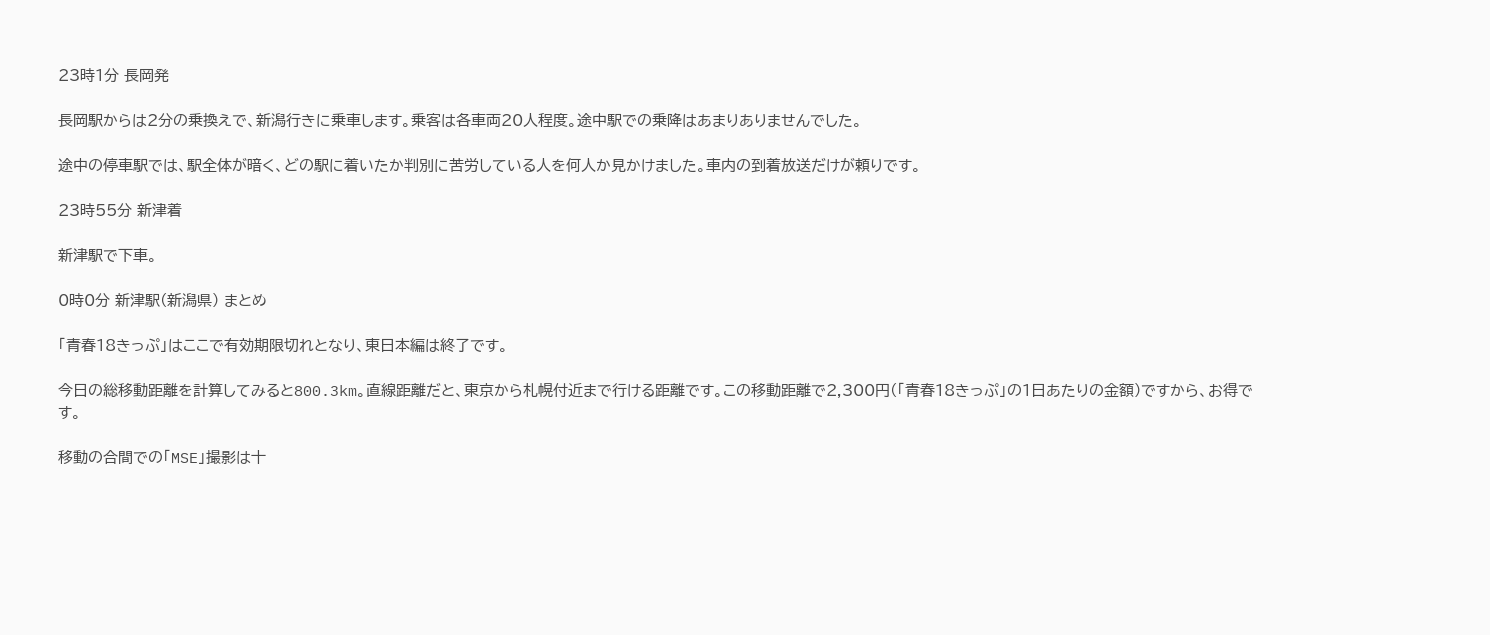23時1分 長岡発

長岡駅からは2分の乗換えで、新潟行きに乗車します。乗客は各車両20人程度。途中駅での乗降はあまりありませんでした。

途中の停車駅では、駅全体が暗く、どの駅に着いたか判別に苦労している人を何人か見かけました。車内の到着放送だけが頼りです。

23時55分 新津着

新津駅で下車。

0時0分 新津駅(新潟県) まとめ

「青春18きっぷ」はここで有効期限切れとなり、東日本編は終了です。

今日の総移動距離を計算してみると800.3km。直線距離だと、東京から札幌付近まで行ける距離です。この移動距離で2,300円(「青春18きっぷ」の1日あたりの金額)ですから、お得です。

移動の合間での「MSE」撮影は十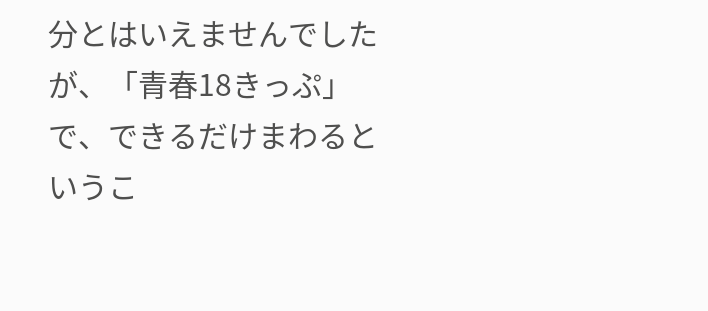分とはいえませんでしたが、「青春18きっぷ」で、できるだけまわるというこ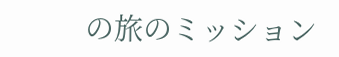の旅のミッション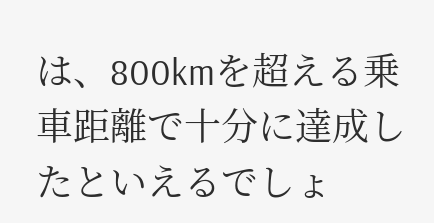は、800kmを超える乗車距離で十分に達成したといえるでしょ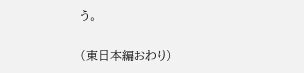う。

(東日本編おわり)